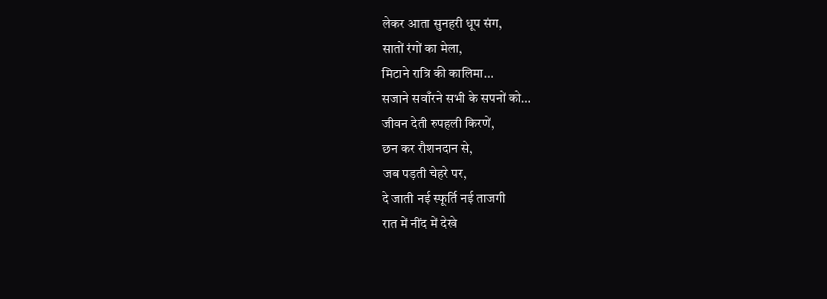लेकर आता सुनहरी धूप संग,
सातों रंगों का मेला,
मिटाने रात्रि की कालिमा…
सजाने सवाँरने सभी के सपनों को…
जीवन देती रुपहली किरणें,
छन कर रौशनदान से,
जब पड़ती चेहरे पर,
दे जाती नई स्फूर्ति नई ताजगी
रात में नींद में देखे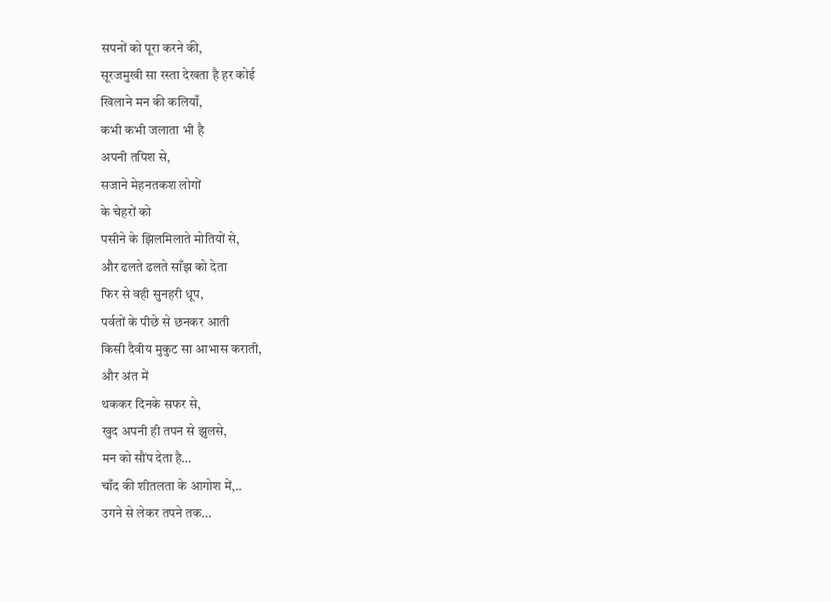सपनों को पूरा करने की,
सूरजमुखी सा रस्ता देखता है हर कोई
खिलाने मन की कलियाँ,
कभी कभी जलाता भी है
अपनी तपिश से,
सजाने मेहनतकश लोगों
के चेहरों को
पसीने के झिलमिलाते मोतियों से,
और ढलते ढलते साँझ को देता
फिर से वही सुनहरी धूप,
पर्वतों के पीछे से छनकर आती
किसी दैवीय मुकुट सा आभास कराती,
और अंत में
थककर दिनके सफर से,
खुद अपनी ही तपन से झुलसे,
मन को सौंप देता है…
चाँद की शीतलता के आगोश में,..
उगने से लेकर तपने तक…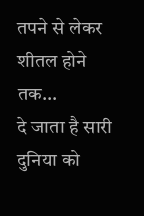तपने से लेकर शीतल होने तक…
दे जाता है सारी दुनिया को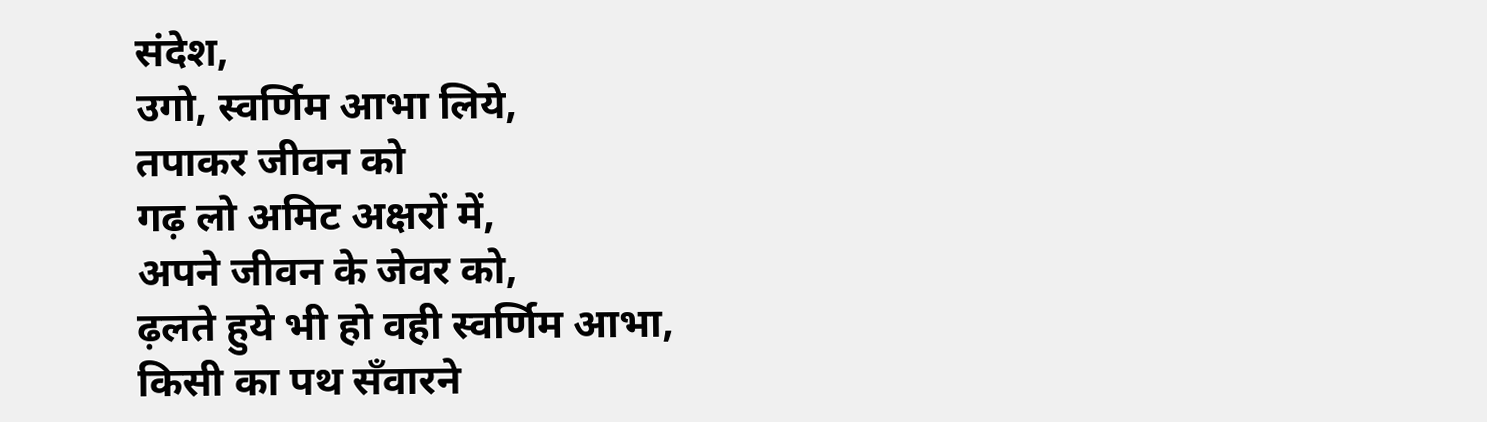संदेश,
उगो, स्वर्णिम आभा लिये,
तपाकर जीवन को
गढ़ लो अमिट अक्षरों में,
अपने जीवन के जेवर को,
ढ़लते हुये भी हो वही स्वर्णिम आभा,
किसी का पथ सँवारने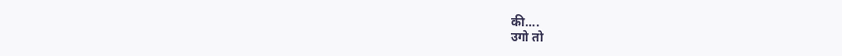की….
उगो तो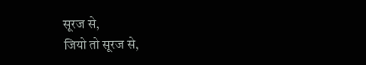सूरज से,
जियो तो सूरज से,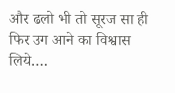और ढलो भी तो सूरज सा ही
फिर उग आने का विश्वास लिये….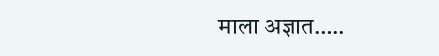माला अज्ञात…..